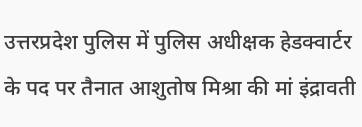उत्तरप्रदेश पुलिस में पुलिस अधीक्षक हेडक्वार्टर के पद पर तैनात आशुतोष मिश्रा की मां इंद्रावती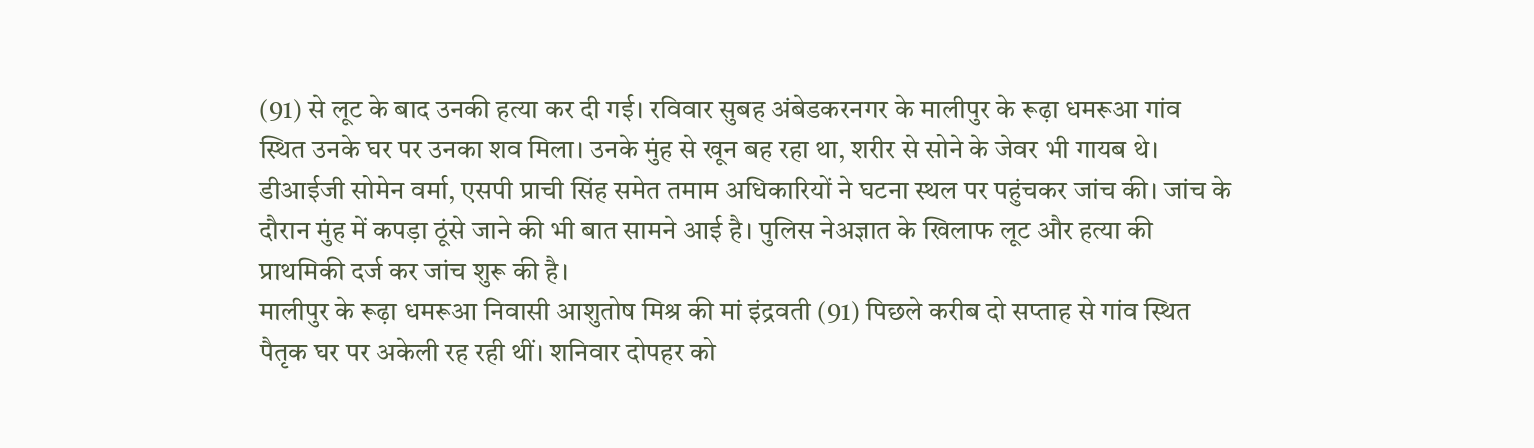(91) से लूट के बाद उनकी हत्या कर दी गई। रविवार सुबह अंबेडकरनगर के मालीपुर के रूढ़ा धमरूआ गांव स्थित उनके घर पर उनका शव मिला। उनके मुंह से खून बह रहा था, शरीर से सोने के जेवर भी गायब थे।
डीआईजी सोमेन वर्मा, एसपी प्राची सिंह समेत तमाम अधिकारियों ने घटना स्थल पर पहुंचकर जांच की। जांच के दौरान मुंह में कपड़ा ठूंसे जाने की भी बात सामने आई है। पुलिस नेअज्ञात के खिलाफ लूट और हत्या की प्राथमिकी दर्ज कर जांच शुरू की है।
मालीपुर के रूढ़ा धमरूआ निवासी आशुतोष मिश्र की मां इंद्रवती (91) पिछले करीब दो सप्ताह से गांव स्थित पैतृक घर पर अकेली रह रही थीं। शनिवार दोपहर को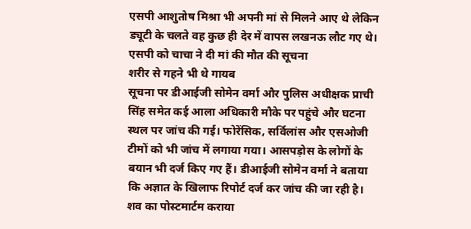एसपी आशुतोष मिश्रा भी अपनी मां से मिलने आए थे लेकिन ड्यूटी के चलते वह कुछ ही देर में वापस लखनऊ लौट गए थे।
एसपी को चाचा ने दी मां की मौत की सूचना
शरीर से गहने भी थे गायब
सूचना पर डीआईजी सोमेन वर्मा और पुलिस अधीक्षक प्राची सिंह समेत कई आला अधिकारी मौके पर पहुंचे और घटना स्थल पर जांच की गई। फोरेंसिक, सर्विलांस और एसओजी टीमों को भी जांच में लगाया गया। आसपड़ोस के लोगों के बयान भी दर्ज किए गए हैं। डीआईजी सोमेन वर्मा ने बताया कि अज्ञात के खिलाफ रिपोर्ट दर्ज कर जांच की जा रही है। शव का पोस्टमार्टम कराया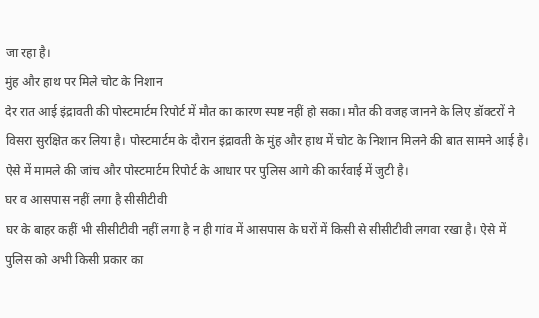जा रहा है।
मुंह और हाथ पर मिले चोट के निशान
देर रात आई इंद्रावती की पोस्टमार्टम रिपोर्ट में मौत का कारण स्पष्ट नहीं हो सका। मौत की वजह जानने के लिए डॉक्टरों ने विसरा सुरक्षित कर लिया है। पोस्टमार्टम के दौरान इंद्रावती के मुंह और हाथ में चोट के निशान मिलने की बात सामने आई है। ऐसे में मामले की जांच और पोस्टमार्टम रिपोर्ट के आधार पर पुलिस आगे की कार्रवाई में जुटी है।
घर व आसपास नहीं लगा है सीसीटीवी
घर के बाहर कहीं भी सीसीटीवी नहीं लगा है न ही गांव में आसपास के घरों में किसी से सीसीटीवी लगवा रखा है। ऐसे में पुलिस को अभी किसी प्रकार का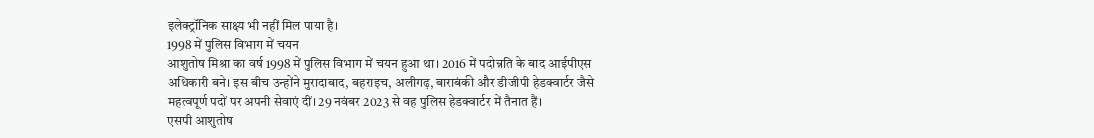इलेक्ट्रॉनिक साक्ष्य भी नहीं मिल पाया है।
1998 में पुलिस विभाग में चयन
आशुतोष मिश्रा का वर्ष 1998 में पुलिस विभाग में चयन हुआ था। 2016 में पदोन्नति के बाद आईपीएस अधिकारी बने। इस बीच उन्होंने मुरादाबाद, बहराइच, अलीगढ़, बाराबंकी और डीजीपी हेडक्वार्टर जैसे महत्वपूर्ण पदों पर अपनी सेवाएं दीं। 29 नवंबर 2023 से वह पुलिस हेडक्वार्टर में तैनात हैं।
एसपी आशुतोष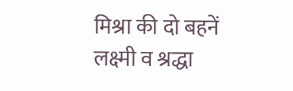मिश्रा की दो बहनें लक्ष्मी व श्रद्धा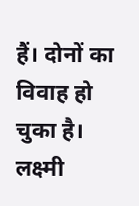हैं। दोनों का विवाह हो चुका है। लक्ष्मी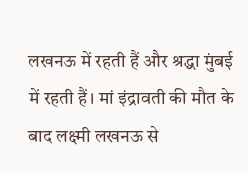लखनऊ में रहती हैं और श्रद्धा मुंबई में रहती हैं। मां इंद्रावती की मौत के बाद लक्ष्मी लखनऊ से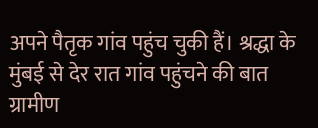अपने पैतृक गांव पहुंच चुकी हैं। श्रद्धा के मुंबई से देर रात गांव पहुंचने की बात ग्रामीण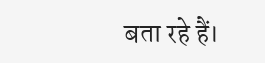बता रहे हैं।